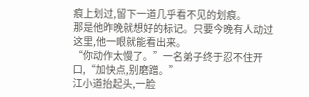痕上划过,留下一道几乎看不见的划痕。
那是他昨晚就想好的标记。只要今晚有人动过这里,他一眼就能看出来。
“你动作太慢了。”一名弟子终于忍不住开口,“加快点,别磨蹭。”
江小道抬起头,一脸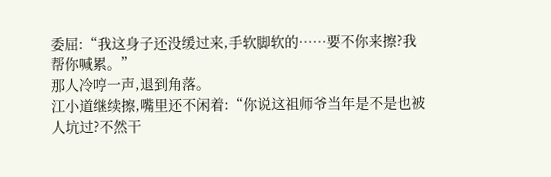委屈:“我这身子还没缓过来,手软脚软的……要不你来擦?我帮你喊累。”
那人冷哼一声,退到角落。
江小道继续擦,嘴里还不闲着:“你说这祖师爷当年是不是也被人坑过?不然干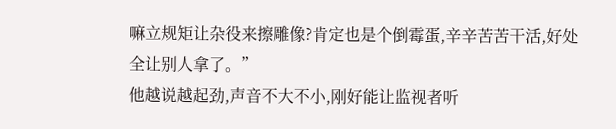嘛立规矩让杂役来擦雕像?肯定也是个倒霉蛋,辛辛苦苦干活,好处全让别人拿了。”
他越说越起劲,声音不大不小,刚好能让监视者听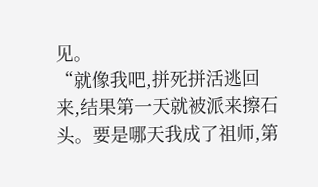见。
“就像我吧,拼死拼活逃回来,结果第一天就被派来擦石头。要是哪天我成了祖师,第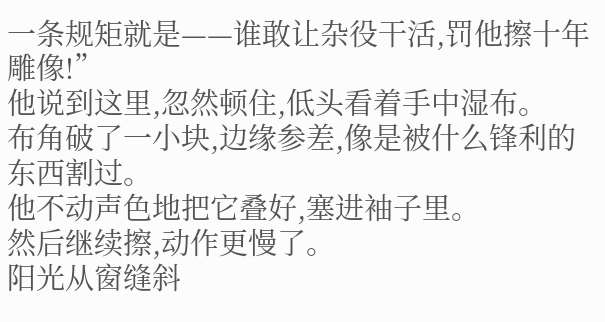一条规矩就是——谁敢让杂役干活,罚他擦十年雕像!”
他说到这里,忽然顿住,低头看着手中湿布。
布角破了一小块,边缘参差,像是被什么锋利的东西割过。
他不动声色地把它叠好,塞进袖子里。
然后继续擦,动作更慢了。
阳光从窗缝斜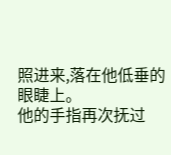照进来,落在他低垂的眼睫上。
他的手指再次抚过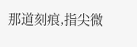那道刻痕,指尖微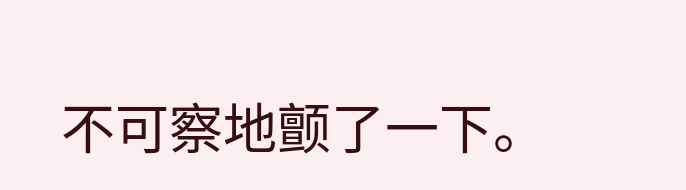不可察地颤了一下。